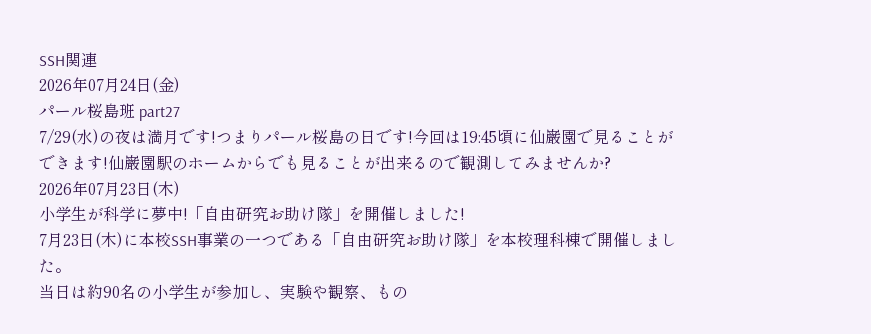SSH関連
2026年07月24日(金)
パール桜島班 part27
7/29(水)の夜は満月です!つまりパール桜島の日です!今回は19:45頃に仙巌園で見ることができます!仙巌園駅のホームからでも見ることが出来るので観測してみませんか?
2026年07月23日(木)
小学生が科学に夢中!「自由研究お助け隊」を開催しました!
7月23日(木)に本校SSH事業の一つである「自由研究お助け隊」を本校理科棟で開催しました。
当日は約90名の小学生が参加し、実験や観察、もの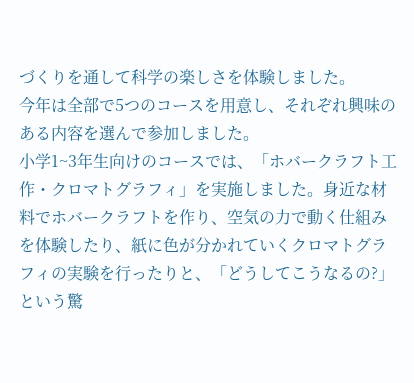づくりを通して科学の楽しさを体験しました。
今年は全部で5つのコースを用意し、それぞれ興味のある内容を選んで参加しました。
小学1~3年生向けのコースでは、「ホバークラフト工作・クロマトグラフィ」を実施しました。身近な材料でホバークラフトを作り、空気の力で動く仕組みを体験したり、紙に色が分かれていくクロマトグラフィの実験を行ったりと、「どうしてこうなるの?」という驚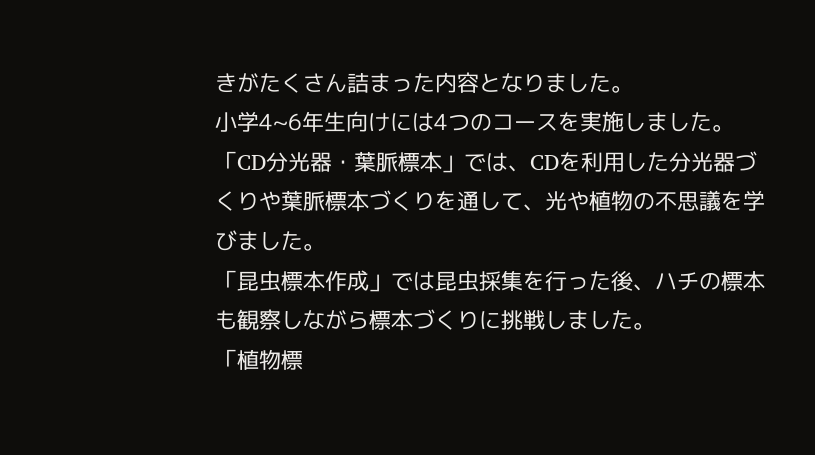きがたくさん詰まった内容となりました。
小学4~6年生向けには4つのコースを実施しました。
「CD分光器・葉脈標本」では、CDを利用した分光器づくりや葉脈標本づくりを通して、光や植物の不思議を学びました。
「昆虫標本作成」では昆虫採集を行った後、ハチの標本も観察しながら標本づくりに挑戦しました。
「植物標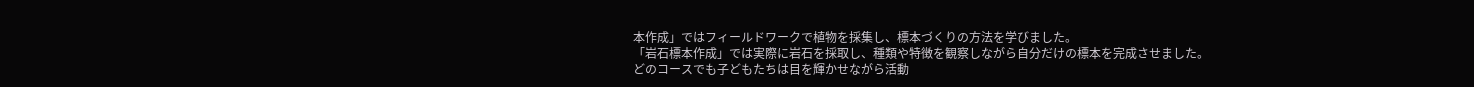本作成」ではフィールドワークで植物を採集し、標本づくりの方法を学びました。
「岩石標本作成」では実際に岩石を採取し、種類や特徴を観察しながら自分だけの標本を完成させました。
どのコースでも子どもたちは目を輝かせながら活動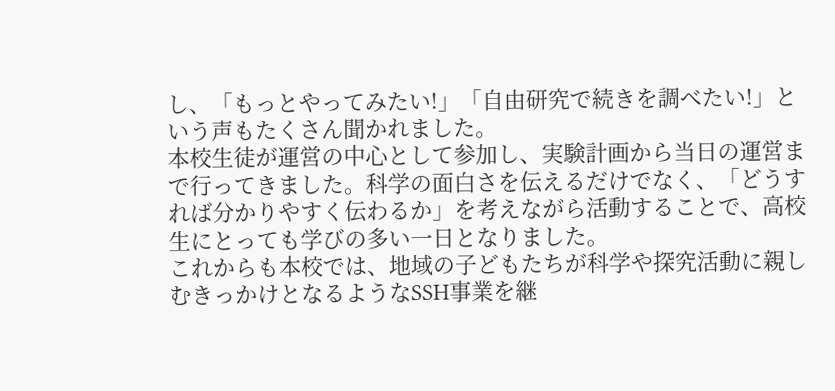し、「もっとやってみたい!」「自由研究で続きを調べたい!」という声もたくさん聞かれました。
本校生徒が運営の中心として参加し、実験計画から当日の運営まで行ってきました。科学の面白さを伝えるだけでなく、「どうすれば分かりやすく伝わるか」を考えながら活動することで、高校生にとっても学びの多い一日となりました。
これからも本校では、地域の子どもたちが科学や探究活動に親しむきっかけとなるようなSSH事業を継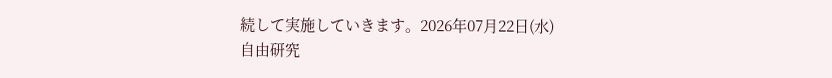続して実施していきます。2026年07月22日(水)
自由研究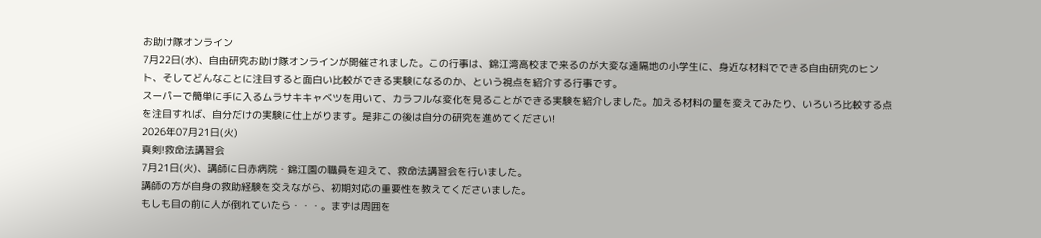お助け隊オンライン
7月22日(水)、自由研究お助け隊オンラインが開催されました。この行事は、錦江湾高校まで来るのが大変な遠隔地の小学生に、身近な材料でできる自由研究のヒント、そしてどんなことに注目すると面白い比較ができる実験になるのか、という視点を紹介する行事です。
スーパーで簡単に手に入るムラサキキャベツを用いて、カラフルな変化を見ることができる実験を紹介しました。加える材料の量を変えてみたり、いろいろ比較する点を注目すれば、自分だけの実験に仕上がります。是非この後は自分の研究を進めてください!
2026年07月21日(火)
真剣!救命法講習会
7月21日(火)、講師に日赤病院・錦江園の職員を迎えて、救命法講習会を行いました。
講師の方が自身の救助経験を交えながら、初期対応の重要性を教えてくださいました。
もしも目の前に人が倒れていたら・・・。まずは周囲を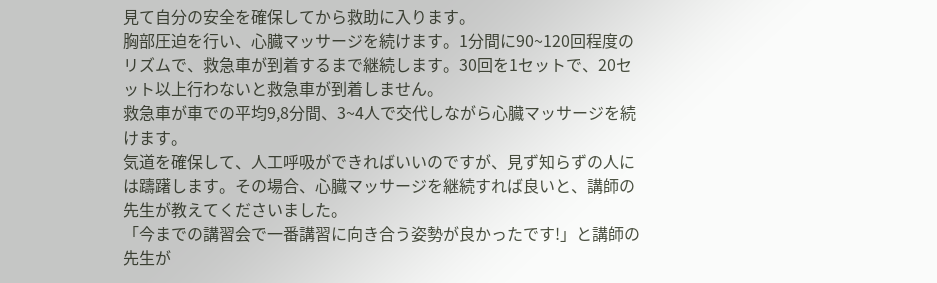見て自分の安全を確保してから救助に入ります。
胸部圧迫を行い、心臓マッサージを続けます。1分間に90~120回程度のリズムで、救急車が到着するまで継続します。30回を1セットで、20セット以上行わないと救急車が到着しません。
救急車が車での平均9,8分間、3~4人で交代しながら心臓マッサージを続けます。
気道を確保して、人工呼吸ができればいいのですが、見ず知らずの人には躊躇します。その場合、心臓マッサージを継続すれば良いと、講師の先生が教えてくださいました。
「今までの講習会で一番講習に向き合う姿勢が良かったです!」と講師の先生が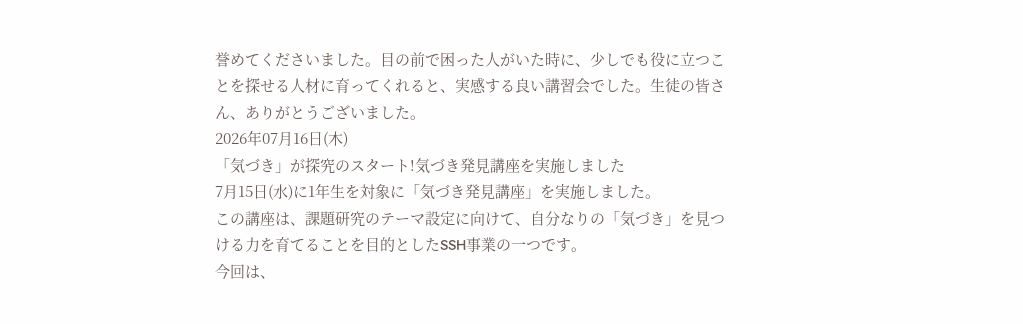誉めてくださいました。目の前で困った人がいた時に、少しでも役に立つことを探せる人材に育ってくれると、実感する良い講習会でした。生徒の皆さん、ありがとうございました。
2026年07月16日(木)
「気づき」が探究のスタート!気づき発見講座を実施しました
7月15日(水)に1年生を対象に「気づき発見講座」を実施しました。
この講座は、課題研究のテーマ設定に向けて、自分なりの「気づき」を見つける力を育てることを目的としたSSH事業の一つです。
今回は、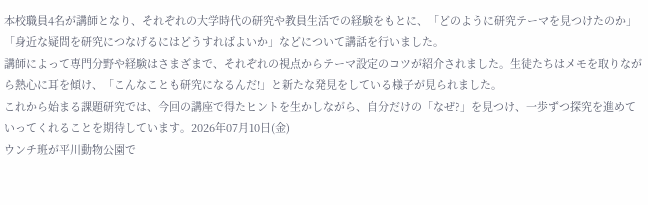本校職員4名が講師となり、それぞれの大学時代の研究や教員生活での経験をもとに、「どのように研究テーマを見つけたのか」「身近な疑問を研究につなげるにはどうすればよいか」などについて講話を行いました。
講師によって専門分野や経験はさまざまで、それぞれの視点からテーマ設定のコツが紹介されました。生徒たちはメモを取りながら熱心に耳を傾け、「こんなことも研究になるんだ!」と新たな発見をしている様子が見られました。
これから始まる課題研究では、今回の講座で得たヒントを生かしながら、自分だけの「なぜ?」を見つけ、一歩ずつ探究を進めていってくれることを期待しています。2026年07月10日(金)
ウンチ班が平川動物公園で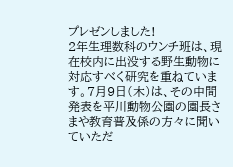プレゼンしました!
2年生理数科のウンチ班は、現在校内に出没する野生動物に対応すべく研究を重ねています。7月9日(木)は、その中間発表を平川動物公園の園長さまや教育普及係の方々に聞いていただ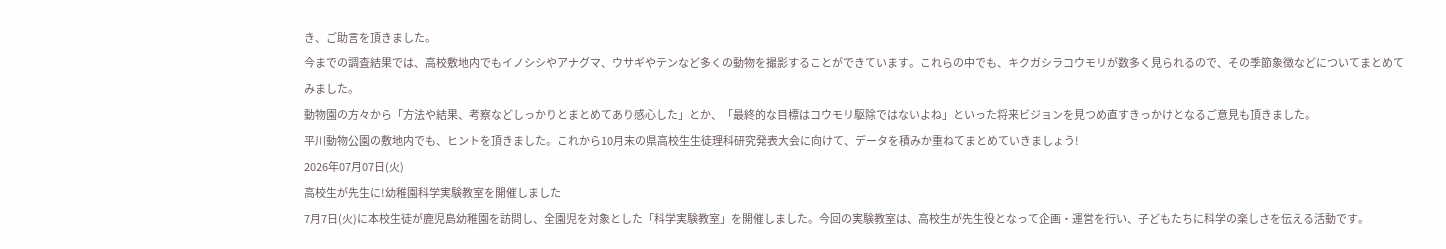き、ご助言を頂きました。
今までの調査結果では、高校敷地内でもイノシシやアナグマ、ウサギやテンなど多くの動物を撮影することができています。これらの中でも、キクガシラコウモリが数多く見られるので、その季節象徴などについてまとめてみました。
動物園の方々から「方法や結果、考察などしっかりとまとめてあり感心した」とか、「最終的な目標はコウモリ駆除ではないよね」といった将来ビジョンを見つめ直すきっかけとなるご意見も頂きました。
平川動物公園の敷地内でも、ヒントを頂きました。これから10月末の県高校生生徒理科研究発表大会に向けて、データを積みか重ねてまとめていきましょう!
2026年07月07日(火)
高校生が先生に!幼稚園科学実験教室を開催しました
7月7日(火)に本校生徒が鹿児島幼稚園を訪問し、全園児を対象とした「科学実験教室」を開催しました。今回の実験教室は、高校生が先生役となって企画・運営を行い、子どもたちに科学の楽しさを伝える活動です。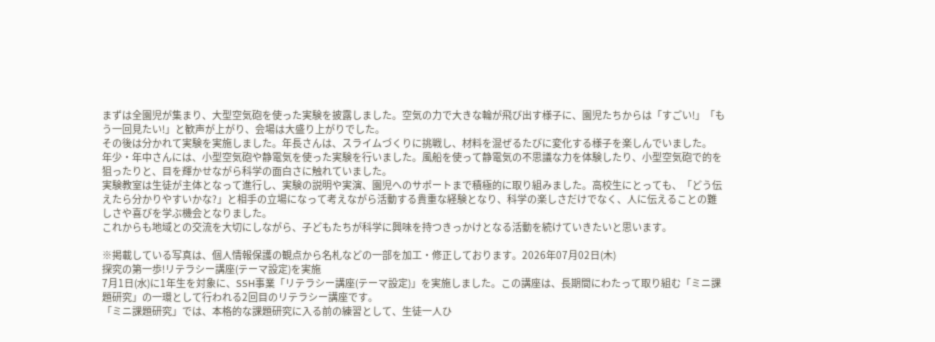まずは全園児が集まり、大型空気砲を使った実験を披露しました。空気の力で大きな輪が飛び出す様子に、園児たちからは「すごい!」「もう一回見たい!」と歓声が上がり、会場は大盛り上がりでした。
その後は分かれて実験を実施しました。年長さんは、スライムづくりに挑戦し、材料を混ぜるたびに変化する様子を楽しんでいました。
年少・年中さんには、小型空気砲や静電気を使った実験を行いました。風船を使って静電気の不思議な力を体験したり、小型空気砲で的を狙ったりと、目を輝かせながら科学の面白さに触れていました。
実験教室は生徒が主体となって進行し、実験の説明や実演、園児へのサポートまで積極的に取り組みました。高校生にとっても、「どう伝えたら分かりやすいかな?」と相手の立場になって考えながら活動する貴重な経験となり、科学の楽しさだけでなく、人に伝えることの難しさや喜びを学ぶ機会となりました。
これからも地域との交流を大切にしながら、子どもたちが科学に興味を持つきっかけとなる活動を続けていきたいと思います。

※掲載している写真は、個人情報保護の観点から名札などの一部を加工・修正しております。2026年07月02日(木)
探究の第一歩!リテラシー講座(テーマ設定)を実施
7月1日(水)に1年生を対象に、SSH事業「リテラシー講座(テーマ設定)」を実施しました。この講座は、長期間にわたって取り組む「ミニ課題研究」の一環として行われる2回目のリテラシー講座です。
「ミニ課題研究」では、本格的な課題研究に入る前の練習として、生徒一人ひ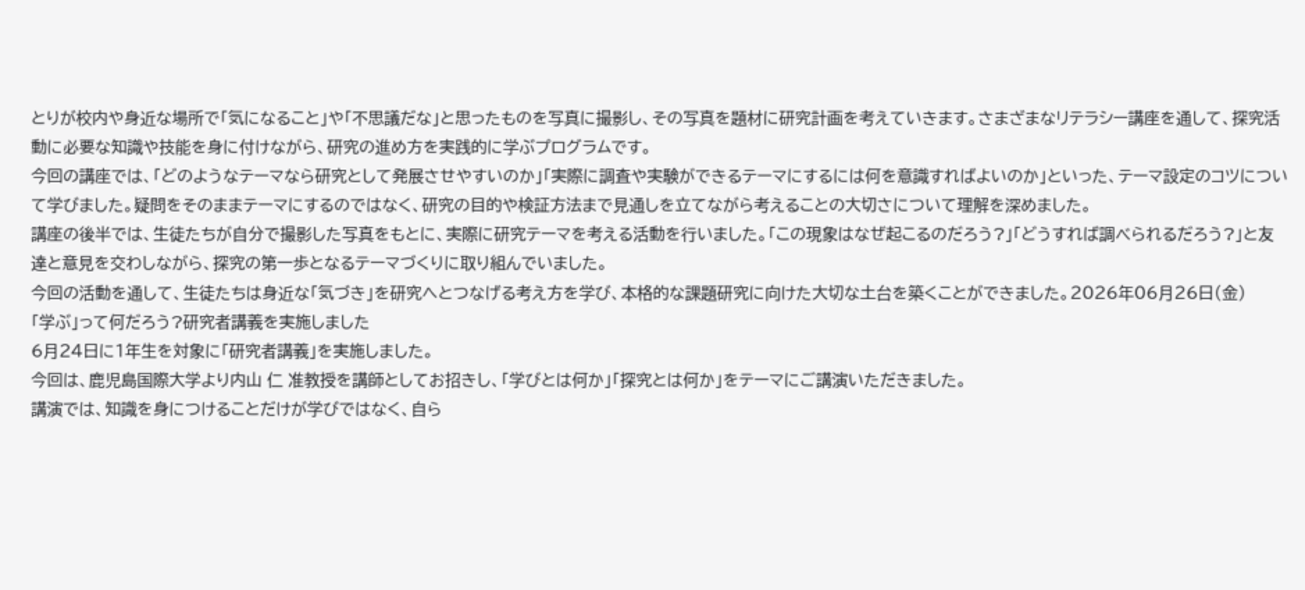とりが校内や身近な場所で「気になること」や「不思議だな」と思ったものを写真に撮影し、その写真を題材に研究計画を考えていきます。さまざまなリテラシー講座を通して、探究活動に必要な知識や技能を身に付けながら、研究の進め方を実践的に学ぶプログラムです。
今回の講座では、「どのようなテーマなら研究として発展させやすいのか」「実際に調査や実験ができるテーマにするには何を意識すればよいのか」といった、テーマ設定のコツについて学びました。疑問をそのままテーマにするのではなく、研究の目的や検証方法まで見通しを立てながら考えることの大切さについて理解を深めました。
講座の後半では、生徒たちが自分で撮影した写真をもとに、実際に研究テーマを考える活動を行いました。「この現象はなぜ起こるのだろう?」「どうすれば調べられるだろう?」と友達と意見を交わしながら、探究の第一歩となるテーマづくりに取り組んでいました。
今回の活動を通して、生徒たちは身近な「気づき」を研究へとつなげる考え方を学び、本格的な課題研究に向けた大切な土台を築くことができました。2026年06月26日(金)
「学ぶ」って何だろう?研究者講義を実施しました
6月24日に1年生を対象に「研究者講義」を実施しました。
今回は、鹿児島国際大学より内山 仁 准教授を講師としてお招きし、「学びとは何か」「探究とは何か」をテーマにご講演いただきました。
講演では、知識を身につけることだけが学びではなく、自ら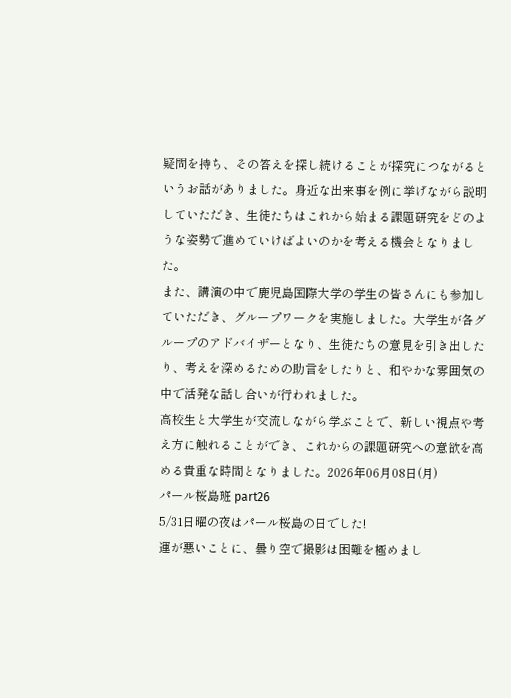疑問を持ち、その答えを探し続けることが探究につながるというお話がありました。身近な出来事を例に挙げながら説明していただき、生徒たちはこれから始まる課題研究をどのような姿勢で進めていけばよいのかを考える機会となりました。
また、講演の中で鹿児島国際大学の学生の皆さんにも参加していただき、グループワークを実施しました。大学生が各グループのアドバイザーとなり、生徒たちの意見を引き出したり、考えを深めるための助言をしたりと、和やかな雰囲気の中で活発な話し合いが行われました。
高校生と大学生が交流しながら学ぶことで、新しい視点や考え方に触れることができ、これからの課題研究への意欲を高める貴重な時間となりました。2026年06月08日(月)
パール桜島班 part26
5/31日曜の夜はパール桜島の日でした!
運が悪いことに、曇り空で撮影は困難を極めまし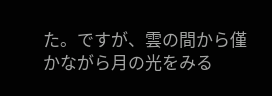た。ですが、雲の間から僅かながら月の光をみる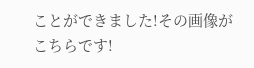ことができました!その画像がこちらです!